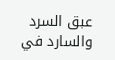عبق السرد والسارد في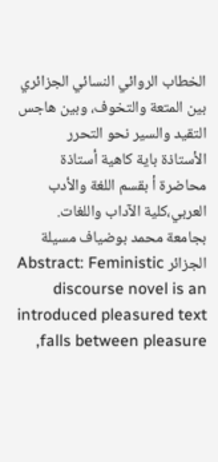الخطاب الروائي النسائي الجزائري بين المتعة والتخوف، وبين هاجس التقيد والسير نحو التحرر
الأستاذة باية كاهية أستاذة محاضرة أ بقسم اللغة والأدب العربي،كلية الآداب واللغات. بجامعة محمد بوضياف مسيلة الجزائر Abstract: Feministic discourse novel is an introduced pleasured text falls between pleasure,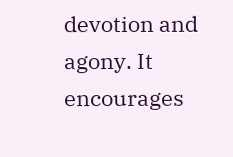devotion and agony. It encourages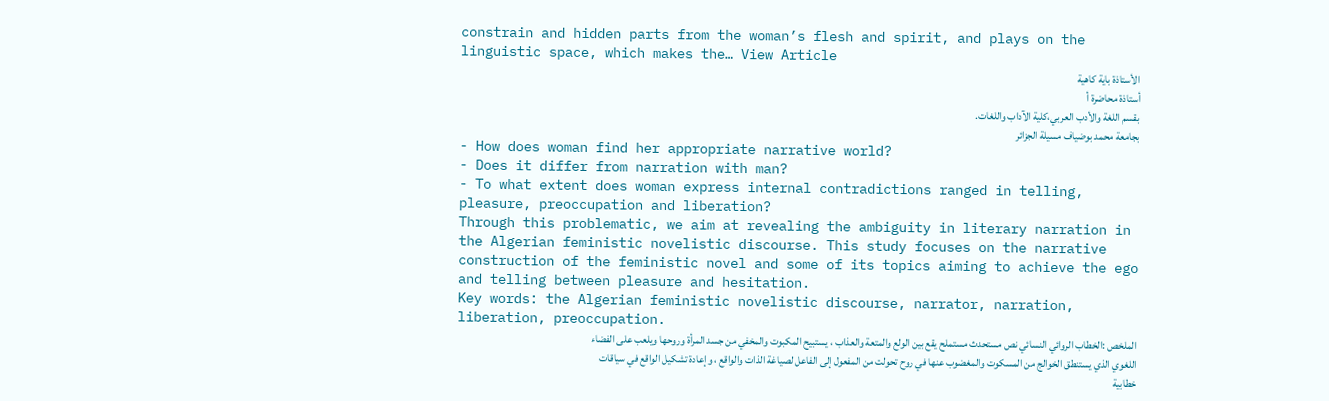constrain and hidden parts from the woman’s flesh and spirit, and plays on the linguistic space, which makes the… View Article
الأستاذة باية كاهية
أستاذة محاضرة أ
بقسم اللغة والأدب العربي،كلية الآداب واللغات.
بجامعة محمد بوضياف مسيلة الجزائر
- How does woman find her appropriate narrative world?
- Does it differ from narration with man?
- To what extent does woman express internal contradictions ranged in telling, pleasure, preoccupation and liberation?
Through this problematic, we aim at revealing the ambiguity in literary narration in the Algerian feministic novelistic discourse. This study focuses on the narrative construction of the feministic novel and some of its topics aiming to achieve the ego and telling between pleasure and hesitation.
Key words: the Algerian feministic novelistic discourse, narrator, narration, liberation, preoccupation.
الملخص :الخطاب الروائي النسائي نص مستحدث مستملح يقع بين الولع والمتعة والعذاب ، يستبيح المكبوت والمخفي من جسد المرأة وروحها ويلعب على الفضاء اللغوي الذي يستنطق الخوالج من المسكوت والمغضوب عنها في روح تحولت من المفعول إلى الفاعل لصياغة الذات والواقع ، وإعادة تشكيل الواقع في سياقات خطابية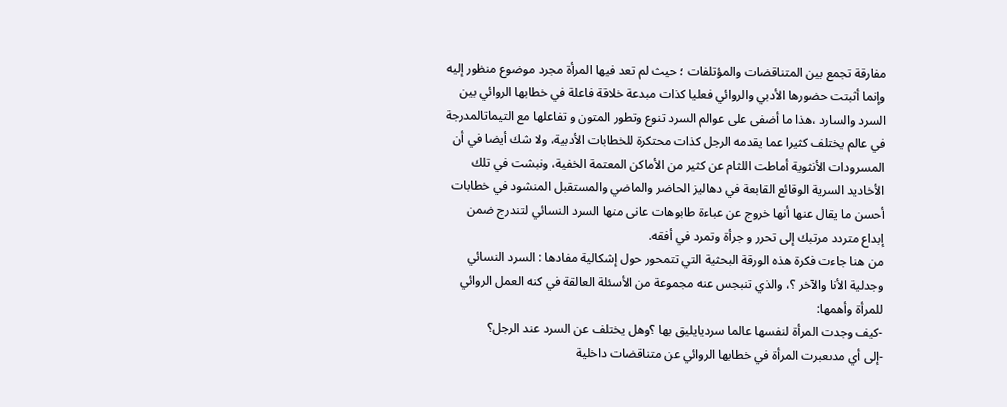مفارقة تجمع بين المتناقضات والمؤتلفات ؛ حيث لم تعد فيها المرأة مجرد موضوع منظور إليه وإنما أثبتت حضورها الأدبي والروائي فعليا كذات مبدعة خلاقة فاعلة في خطابها الروائي بين السرد والسارد ،هذا ما أضفى على عوالم السرد تنوع وتطور المتون و تفاعلها مع التيماتالمدرجة في عالم يختلف كثيرا عما يقدمه الرجل كذات محتكرة للخطابات الأدبية، ولا شك أيضا في أن المسرودات الأنثوية أماطت اللثام عن كثير من الأماكن المعتمة الخفية، ونبشت في تلك الأخاديد السرية الوقائع القابعة في دهاليز الحاضر والماضي والمستقبل المنشود في خطابات أحسن ما يقال عنها أنها خروج عن عباءة طابوهات عانى منها السرد النسائي لتندرج ضمن إبداع متردد مرتبك إلى تحرر و جرأة وتمرد في أفقه.
من هنا جاءت فكرة هذه الورقة البحثية التي تتمحور حول إشكالية مفادها : السرد النسائي وجدلية الأنا والآخر ؟، والذي تنبجس عنه مجموعة من الأسئلة العالقة في كنه العمل الروائي للمرأة وأهمها:
-كيف وجدت المرأة لنفسها عالما سرديايليق بها ؟وهل يختلف عن السرد عند الرجل؟
-إلى أي مدىعبرت المرأة في خطابها الروائي عن متناقضات داخلية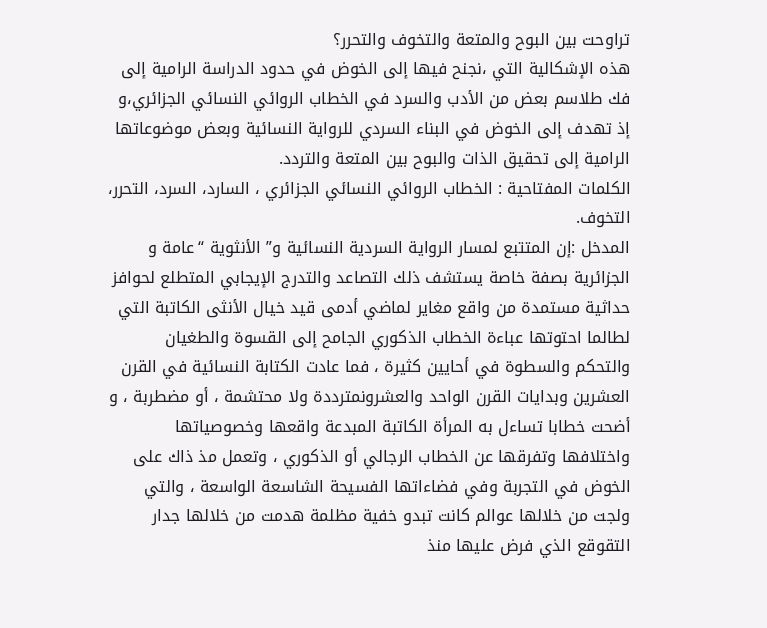تراوحت بين البوح والمتعة والتخوف والتحرر؟
هذه الإشكالية التي ،نجنح فيها إلى الخوض في حدود الدراسة الرامية إلى فك طلاسم بعض من الأدب والسرد في الخطاب الروائي النسائي الجزائري،و إذ تهدف إلى الخوض في البناء السردي للرواية النسائية وبعض موضوعاتها الرامية إلى تحقيق الذات والبوح بين المتعة والتردد.
الكلمات المفتاحية : الخطاب الروائي النسائي الجزائري ، السارد، السرد، التحرر، التخوف.
المدخل :إن المتتبع لمسار الرواية السردية النسائية و” الأنثوية “عامة و الجزائرية بصفة خاصة يستشف ذلك التصاعد والتدرج الإيجابي المتطلع لحوافز حداثية مستمدة من واقع مغاير لماضي أدمى قيد خيال الأنثى الكاتبة التي لطالما احتوتها عباءة الخطاب الذكوري الجامح إلى القسوة والطغيان والتحكم والسطوة في أحايين كثيرة ، فما عادت الكتابة النسائية في القرن العشرين وبدايات القرن الواحد والعشرونمترددة ولا محتشمة ، أو مضطربة ، و أضحت خطابا تساءل به المرأة الكاتبة المبدعة واقعها وخصوصياتها واختلافها وتفرقها عن الخطاب الرجالي أو الذكوري ، وتعمل مذ ذاك على الخوض في التجربة وفي فضاءاتها الفسيحة الشاسعة الواسعة ، والتي ولجت من خلالها عوالم كانت تبدو خفية مظلمة هدمت من خلالها جدار التقوقع الذي فرض عليها منذ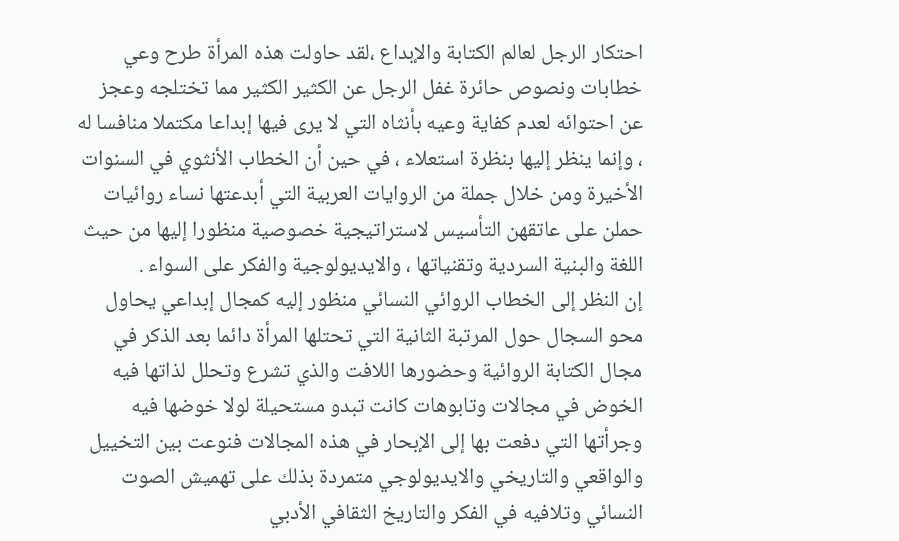احتكار الرجل لعالم الكتابة والإبداع ،لقد حاولت هذه المرأة طرح وعي خطابات ونصوص حائرة غفل الرجل عن الكثير الكثير مما تختلجه وعجز عن احتوائه لعدم كفاية وعيه بأنثاه التي لا يرى فيها إبداعا مكتملا منافسا له ، وإنما ينظر إليها بنظرة استعلاء ، في حين أن الخطاب الأنثوي في السنوات الأخيرة ومن خلال جملة من الروايات العربية التي أبدعتها نساء روائيات حملن على عاتقهن التأسيس لاستراتيجية خصوصية منظورا إليها من حيث اللغة والبنية السردية وتقنياتها ، والايديولوجية والفكر على السواء .
إن النظر إلى الخطاب الروائي النسائي منظور إليه كمجال إبداعي يحاول محو السجال حول المرتبة الثانية التي تحتلها المرأة دائما بعد الذكر في مجال الكتابة الروائية وحضورها اللافت والذي تشرع وتحلل لذاتها فيه الخوض في مجالات وتابوهات كانت تبدو مستحيلة لولا خوضها فيه وجرأتها التي دفعت بها إلى الإبحار في هذه المجالات فنوعت بين التخييل والواقعي والتاريخي والايديولوجي متمردة بذلك على تهميش الصوت النسائي وتلافيه في الفكر والتاريخ الثقافي الأدبي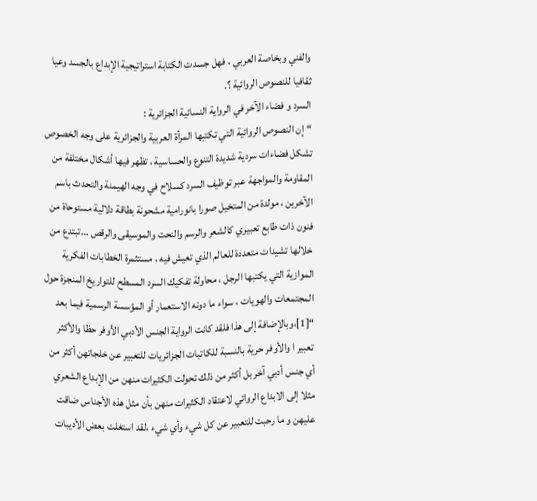والفني وبخاصة العربي ، فهل جسدت الكتابة استراتيجية الإبداع بالجسد وعيا ثقافيا للنصوص الروائية ؟.
السرد و فضاء الآخر في الرواية النسائية الجزائرية :
“إن النصوص الروائية التي تكتبها المرأة العربية والجزائرية على وجه الخصوص تشكل فضاءات سردية شديدة التنوع والحساسية ، تظهر فيها أشكال مختلفة من المقاومة والمواجهة عبر توظيف السرد كسلاح في وجه الهيمنة والتحدث باسم الآخرين ، مولدة من المتخيل صورا بانورامية مشحونة بطاقة دلالية مستوحاة من فنون ذات طابع تعبيري كالشعر والرسم والنحت والموسيقى والرقص …تبتدع من خلالها تشيدات متعددة للعالم الذي تعيش فيه ، مستثمرة الخطابات الفكرية الموازية التي يكتبها الرجل ، محاولة تفكيك السرد المسطح للتواريخ المنجزة حول المجتمعات والهويات ، سواء ما دونه الاستعمار أو المؤسسة الرسمية فيما بعد “[1]،وبالإضافة إلى هذا فلقد كانت الرواية الجنس الأدبي الأوفر حظا والأكثر تعبير ا والأوفر حرية بالنسبة للكاتبات الجزائريات للتعبير عن خلجاتهن أكثر من أي جنس أدبي آخر بل أكثر من ذلك تحولت الكثيرات منهن من الإبداع الشعري مثلا إلى الابداع الروائي لاعتقاد الكثيرات منهن بأن مثل هذه الأجناس ضاقت عليهن و ما رحبت للتعبير عن كل شيء وأي شيء ،لقد استغلت بعض الأديبات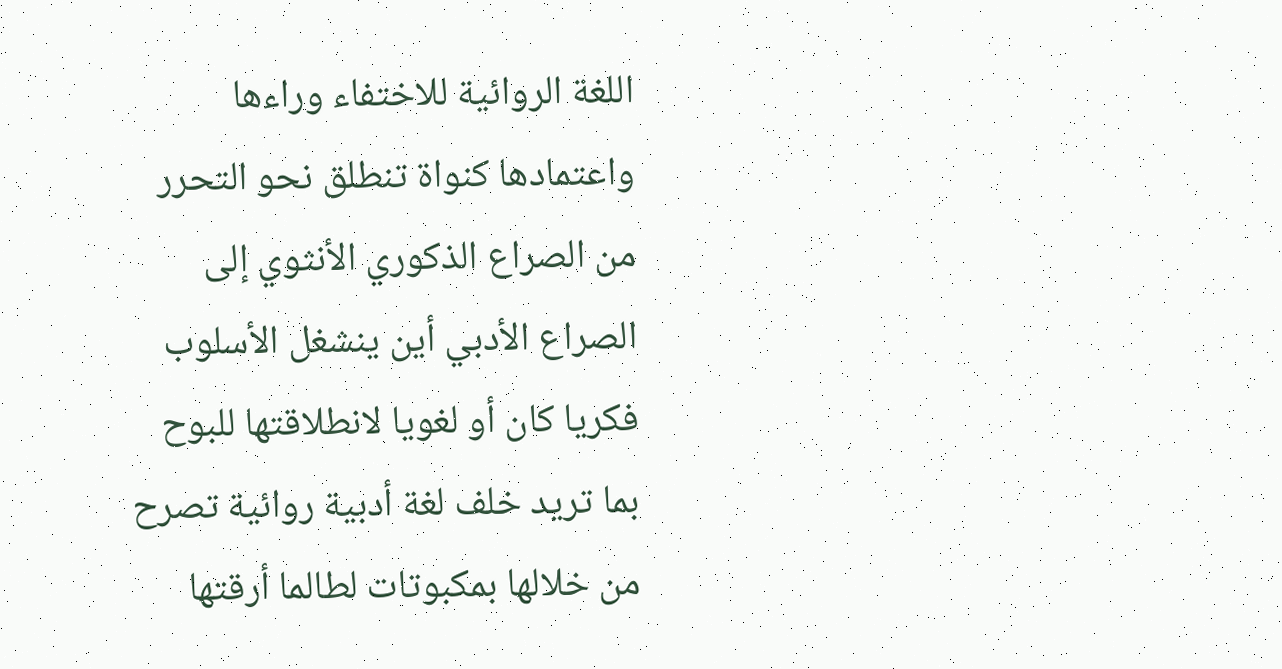اللغة الروائية للاختفاء وراءها واعتمادها كنواة تنطلق نحو التحرر من الصراع الذكوري الأنثوي إلى الصراع الأدبي أين ينشغل الأسلوب فكريا كان أو لغويا لانطلاقتها للبوح بما تريد خلف لغة أدبية روائية تصرح من خلالها بمكبوتات لطالما أرقتها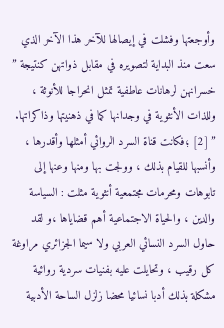وأوجعتها وفشلت في إيصالها للآخر هذا الآخر الذي سعت منذ البداية لتصويره في مقابل ذواتهن كنتيجة ” خسرانهن لرهانات عاطفية تمثل انحراجا للأنوثة ، وللذات الأنثوية في وجدانها كما في ذهنيتها وذاكراتها. ” [2] ؛فكانت قناة السرد الروائي أمثلها وأقدرها ، وأنسبها للقيام بذلك ، وولجت بها ومنها وعنها إلى تابوهات ومحرمات مجتمعية أنثوية مثلت : السياسة والدين ، والحياة الاجتماعية أهم قضاياها ،و لقد حاول السرد النسائي العربي ولا سيما الجزائري مراوغة كل رقيب ، وتحايلت عليه بفنيات سردية روائية مشكلة بذلك أدبا نسائيا محضا زلزل الساحة الأدبية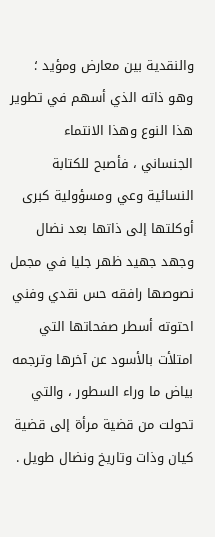والنقدية بين معارض ومؤيد ؛ وهو ذاته الذي أسهم في تطوير هذا النوع وهذا الانتماء الجنساني ، فأصبح للكتابة النسائية وعي ومسؤولية كبرى أوكلتها إلى ذاتها بعد نضال وجهد جهيد ظهر جليا في مجمل نصوصها رافقه حس نقدي وفني احتوته أسطر صفحاتها التي امتلأت بالأسود عن آخرها وترجمه بياض ما وراء السطور ، والتي تحولت من قضية مرأة إلى قضية كيان وذات وتاريخ ونضال طويل .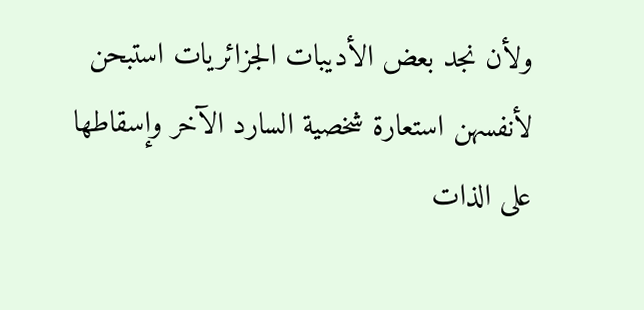ولأن نجد بعض الأديبات الجزائريات استبحن لأنفسهن استعارة شخصية السارد الآخر وإسقاطها على الذات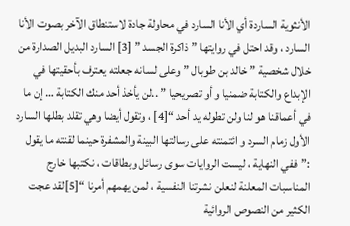الأنثوية الساردة أي الأنا السارد في محاولة جادة لاستنطاق الآخر بصوت الأنا السارد ، وقد احتل في روايتها ” ذاكرة الجسد ” [3] السارد البديل الصدارة من خلال شخصية ” خالد بن طوبال ” وعلى لسانه جعلته يعترف بأحقيتها في الإبداع والكتابة ضمنيا و أو تصريحيا ” ..لن يأخذ أحد منك الكتابة … إن ما في أعماقنا هو لنا ولن تطوله يد أحد “[4] ، وتقول أيضا وهي تقلد بطلها السارد الأول زمام السرد و ائتمنته على رسالتها البينة والمشفرة حينما لقنته ما يقول :”ففي النهاية ، ليست الروايات سوى رسائل وبطاقات ، نكتبها خارج المناسبات المعلنة لنعلن نشرتنا النفسية ، لمن يهمهم أمرنا “[5]لقد عجت الكثير من النصوص الروائية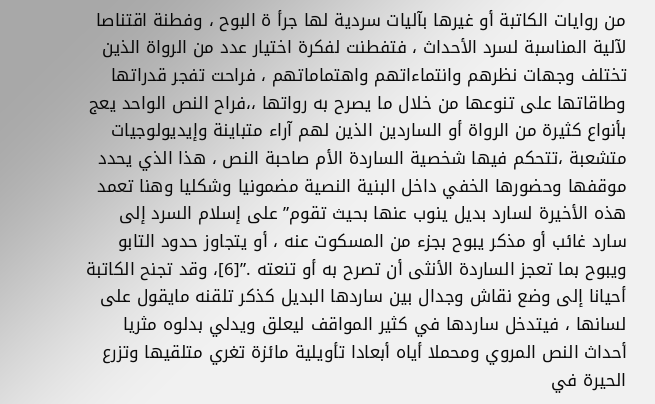من روايات الكاتبة أو غيرها بآليات سردية لها جرأ ة البوح ، وفطنة اقتناصا لآلية المناسبة لسرد الأحداث ، فتفطنت لفكرة اختيار عدد من الرواة الذين تختلف وجهات نظرهم وانتماءاتهم واهتماماتهم ، فراحت تفجر قدراتها وطاقاتها على تنوعها من خلال ما يصرح به رواتها ،،فراح النص الواحد يعج بأنواع كثيرة من الرواة أو الساردين الذين لهم آراء متباينة وإيديولوجيات متشعبة ،تتحكم فيها شخصية الساردة الأم صاحبة النص ، هذا الذي يحدد موقفها وحضورها الخفي داخل البنية النصية مضمونيا وشكليا وهنا تعمد هذه الأخيرة لسارد بديل ينوب عنها بحيث تقوم” على إسلام السرد إلى سارد غائب أو مذكر يبوح بجزء من المسكوت عنه ، أو يتجاوز حدود التابو ويبوح بما تعجز الساردة الأنثى أن تصرح به أو تنعته .”[6]، وقد تجنح الكاتبة أحيانا إلى وضع نقاش وجدال بين ساردها البديل كذكر تلقنه مايقول على لسانها ، فيتدخل ساردها في كثير المواقف ليعلق ويدلي بدلوه مثريا أحداث النص المروي ومحملا أياه أبعادا تأويلية مائزة تغري متلقيها وتزرع الحيرة في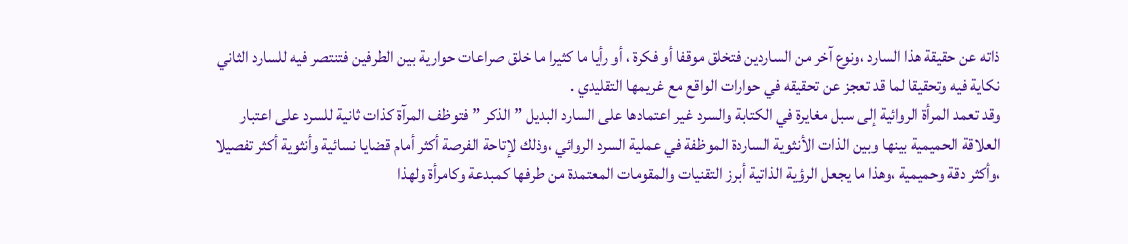ذاته عن حقيقة هذا السارد ،ونوع آخر من الساردين فتخلق موقفا أو فكرة ، أو رأيا ما كثيرا ما خلق صراعات حوارية بين الطرفين فتنتصر فيه للسارد الثاني نكاية فيه وتحقيقا لما قد تعجز عن تحقيقه في حوارات الواقع مع غريمها التقليدي .
وقد تعمد المرأة الروائية إلى سبل مغايرة في الكتابة والسرد غير اعتمادها على السارد البديل ” الذكر ” فتوظف المرآة كذات ثانية للسرد على اعتبار العلاقة الحميمية بينها وبين الذات الأنثوية الساردة الموظفة في عملية السرد الروائي ،وذلك لإتاحة الفرصة أكثر أمام قضايا نسائية وأنثوية أكثر تفصيلا ،وأكثر دقة وحميمية ،وهذا ما يجعل الرؤية الذاتية أبرز التقنيات والمقومات المعتمدة من طرفها كمبدعة وكامرأة ولهذا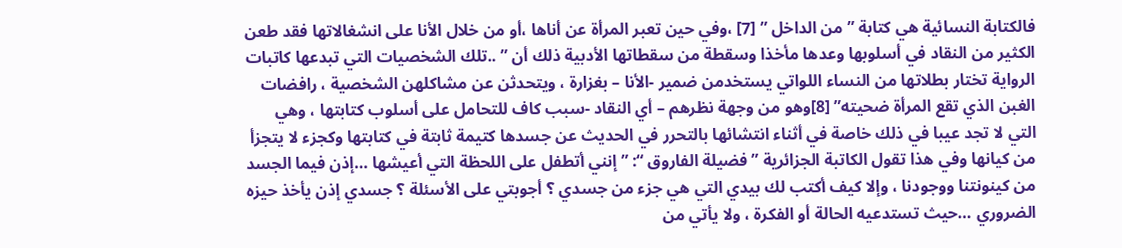فالكتابة النسائية هي كتابة ” من الداخل ” [7] ،وفي حين تعبر المرأة عن أناها ،أو من خلال الأنا على انشغالاتها فقد طعن الكثير من النقاد في أسلوبها وعدها مأخذا وسقطة من سقطاتها الأدبية ذلك أن ” ..تلك الشخصيات التي تبدعها كاتبات الرواية تختار بطلاتها من النساء اللواتي يستخدمن ضمير -الأنا – بغزارة ، ويتحدثن عن مشاكلهن الشخصية ، رافضات الغبن الذي تقع المرأة ضحيته” [8]وهو من وجهة نظرهم – أي النقاد -سبب كاف للتحامل على أسلوب كتابتها ، وهي التي لا تجد عيبا في ذلك خاصة في أثناء انتشائها بالتحرر في الحديث عن جسدها كتيمة ثابتة في كتابتها وكجزء لا يتجزأ من كيانها وفي هذا تقول الكاتبة الجزائرية ” فضيلة الفاروق “: ” إنني أتطفل على اللحظة التي أعيشها …إذن فيما الجسد من كينونتنا ووجودنا ، وإلا كيف أكتب لك بيدي التي هي جزء من جسدي ؟ أجوبتي على الأسئلة ؟ جسدي إذن يأخذ حيزه الضروري …حيث تستدعيه الحالة أو الفكرة ، ولا يأتي من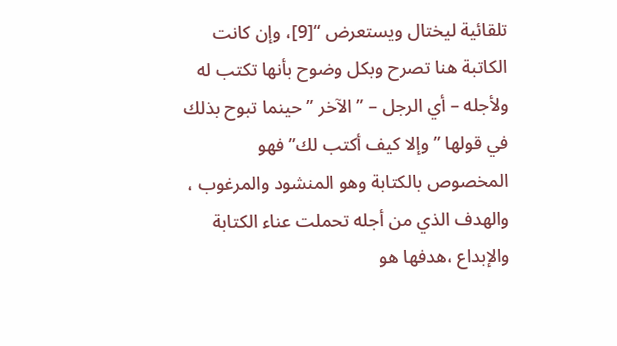تلقائية ليختال ويستعرض “[9]، وإن كانت الكاتبة هنا تصرح وبكل وضوح بأنها تكتب له ولأجله – أي الرجل – ” الآخر ” حينما تبوح بذلك في قولها ” وإلا كيف أكتب لك” فهو المخصوص بالكتابة وهو المنشود والمرغوب ، والهدف الذي من أجله تحملت عناء الكتابة والإبداع ،هدفها هو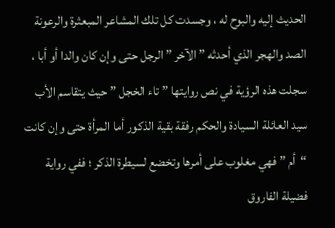الحديث إليه والبوح له ، وجسدت كل تلك المشاعر المبعثرة والرعونة الصد والهجر الذي أحدثه ” الآخر ” الرجل حتى وإن كان والدا أو أبا ، سجلت هذه الرؤية في نص روايتها ” تاء الخجل ” حيث يتقاسم الأب سيد العائلة السيادة والحكم رفقة بقية الذكور أما المرأة حتى وإن كانت “أم ” فهي مغلوب على أمرها وتخضع لسيطرة الذكر ؛ ففي رواية فضيلة الفاروق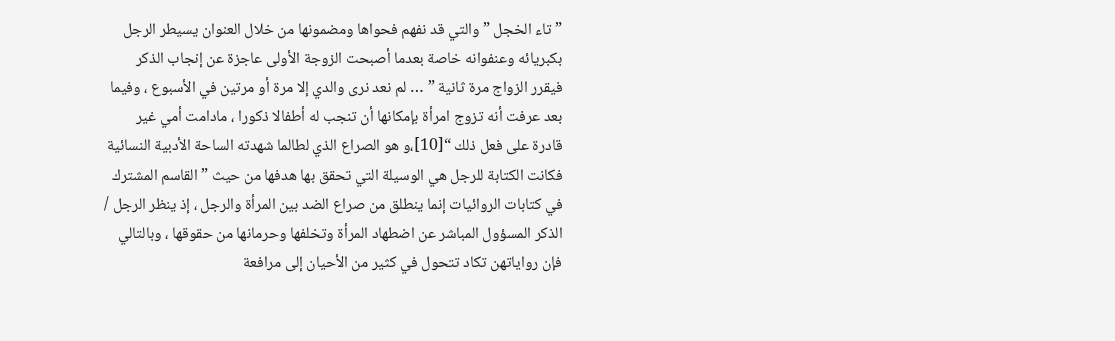” تاء الخجل ” والتي قد نفهم فحواها ومضمونها من خلال العنوان يسيطر الرجل بكبريائه وعنفوانه خاصة بعدما أصبحت الزوجة الأولى عاجزة عن إنجاب الذكر فيقرر الزواج مرة ثانية ” … لم نعد نرى والدي إلا مرة أو مرتين في الأسبوع ، وفيما بعد عرفت أنه تزوج امرأة بإمكانها أن تنجب له أطفالا ذكورا ، مادامت أمي غير قادرة على فعل ذلك “[10]،و هو الصراع الذي لطالما شهدته الساحة الأدبية النسائية فكانت الكتابة للرجل هي الوسيلة التي تحقق بها هدفها من حيث ” القاسم المشترك في كتابات الروائيات إنما ينطلق من صراع الضد بين المرأة والرجل ، إذ ينظر الرجل / الذكر المسؤول المباشر عن اضطهاد المرأة وتخلفها وحرمانها من حقوقها ، وبالتالي فإن رواياتهن تكاد تتحول في كثير من الأحيان إلى مرافعة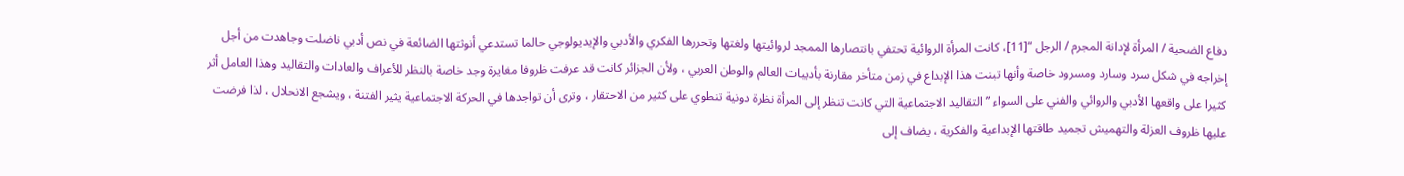دفاع الضحية / المرأة لإدانة المجرم / الرجل “[11]، كانت المرأة الروائية تحتفي بانتصارها الممجد لروائيتها ولغتها وتحررها الفكري والأدبي والإيديولوجي حالما تستدعي أنوثتها الضائعة في نص أدبي ناضلت وجاهدت من أجل إخراجه في شكل سرد وسارد ومسرود خاصة وأنها تبنت هذا الإبداع في زمن متأخر مقارنة بأديبات العالم والوطن العربي ، ولأن الجزائر كانت قد عرفت ظروفا مغايرة وجد خاصة بالنظر للأعراف والعادات والتقاليد وهذا العامل أثر كثيرا على واقعها الأدبي والروائي والفني على السواء ” التقاليد الاجتماعية التي كانت تنظر إلى المرأة نظرة دونية تنطوي على كثير من الاحتقار ، وترى أن تواجدها في الحركة الاجتماعية يثير الفتنة ، ويشجع الانحلال ، لذا فرضت عليها ظروف العزلة والتهميش تجميد طاقتها الإبداعية والفكرية ، يضاف إلى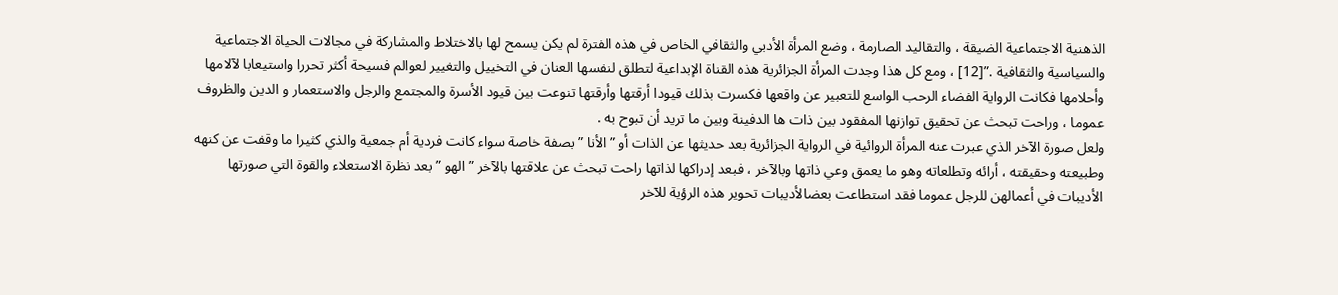الذهنية الاجتماعية الضيقة ، والتقاليد الصارمة ، وضع المرأة الأدبي والثقافي الخاص في هذه الفترة لم يكن يسمح لها بالاختلاط والمشاركة في مجالات الحياة الاجتماعية والسياسية والثقافية .”[12] ، ومع كل هذا وجدت المرأة الجزائرية هذه القناة الإبداعية لتطلق لنفسها العنان في التخييل والتغيير لعوالم فسيحة أكثر تحررا واستيعابا لآلامها وأحلامها فكانت الرواية الفضاء الرحب الواسع للتعبير عن واقعها فكسرت بذلك قيودا أرقتها وأرقتها تنوعت بين قيود الأسرة والمجتمع والرجل والاستعمار و الدين والظروف عموما ، وراحت تبحث عن تحقيق توازنها المفقود بين ذات ها الدفينة وبين ما تريد أن تبوح به .
ولعل صورة الآخر الذي عبرت عنه المرأة الروائية في الرواية الجزائرية بعد حديثها عن الذات أو ” الأنا ” بصفة خاصة سواء كانت فردية أم جمعية والذي كثيرا ما وقفت عن كنهه وطبيعته وحقيقته ، أرائه وتطلعاته وهو ما يعمق وعي ذاتها وبالآخر ، فبعد إدراكها لذاتها راحت تبحث عن علاقتها بالآخر ” الهو ” بعد نظرة الاستعلاء والقوة التي صورتها الأديبات في أعمالهن للرجل عموما فقد استطاعت بعضالأديبات تحوير هذه الرؤية للآخر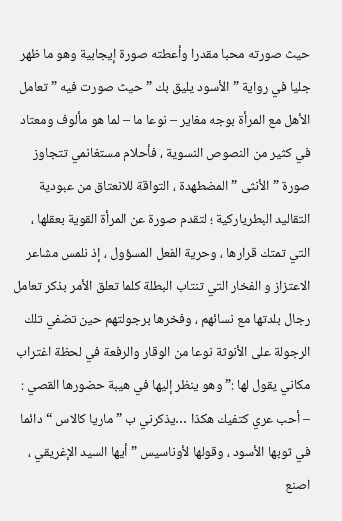حيث صورته محبا مقدرا وأعطته صورة إيجابية وهو ما ظهر جليا في رواية ” الأسود يليق بك ” حيث صورت فيه ” تعامل الأهل مع المرأة بوجه مغاير – نوعا ما – لما هو مألوف ومعتاد في كثير من النصوص النسوية ، فأحلام مستغانمي تتجاوز صورة ” الأنثى ” المضطهدة ، التواقة للانعتاق من عبودية التقاليد البطرياركية ؛ لتقدم صورة عن المرأة القوية بعقلها ، التي تمتك قرارها ، وحرية الفعل المسؤول ، إذ نلمس مشاعر الاعتزاز و الفخار التي تنتاب البطلة كلما تعلق الأمر بذكر تعامل رجال بلدتها مع نسائهم ، وفخرها برجولتهم حين تضفي تلك الرجولة على الأنوثة نوعا من الوقار والرفعة في لحظة اغتراب مكاني يقول لها :” وهو ينظر إليها في هيبة حضورها القصي :
– أحب عري كتفيك هكذا …يذكرني ب ” ماريا كالاس “دائما في ثوبها الأسود ، وقولها لأوناسيس ” أيها السيد الإغريقي ، اصنع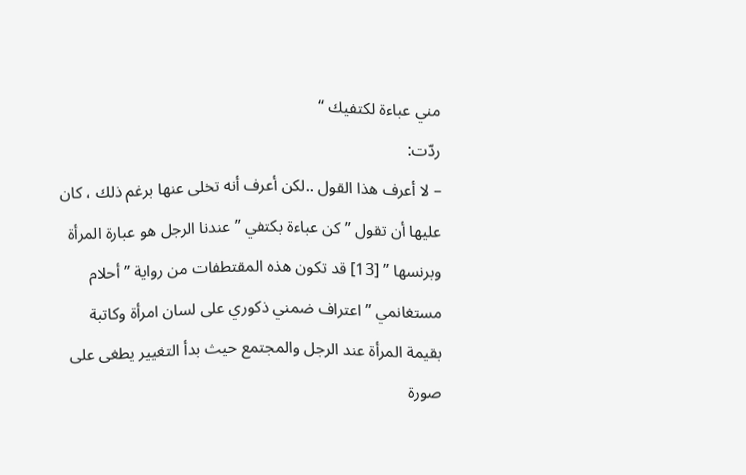مني عباءة لكتفيك “
ردّت:
– لا أعرف هذا القول ..لكن أعرف أنه تخلى عنها برغم ذلك ، كان عليها أن تقول ” كن عباءة بكتفي ” عندنا الرجل هو عبارة المرأة وبرنسها ” [13] قد تكون هذه المقتطفات من رواية ” أحلام مستغانمي ” اعتراف ضمني ذكوري على لسان امرأة وكاتبة بقيمة المرأة عند الرجل والمجتمع حيث بدأ التغيير يطغى على صورة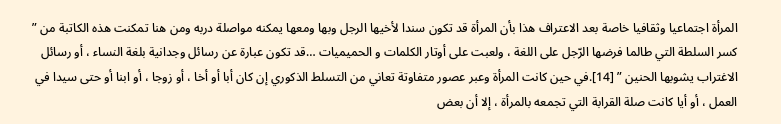المرأة اجتماعيا وثقافيا خاصة بعد الاعتراف هذا بأن المرأة قد تكون سندا لأخيها الرجل وبها ومعها يمكنه مواصلة دربه ومن هنا تمكنت هذه الكاتبة من ” كسر السلطة التي طالما فرضها الرّجل على اللغة ، ولعبت على أوتار الكلمات و الحميميات …قد تكون عبارة عن رسائل وجدانية بلغة النساء ، أو رسائل الاغتراب يشوبها الحنين ” [14].في حين كانت المرأة وعبر عصور متفاوتة تعاني من التسلط الذكوري إن كان أبا أو أخا ، أو زوجا ، أو ابنا أو حتى سيدا في العمل ، أو أيا كانت صلة القرابة التي تجمعه بالمرأة ، إلا أن بعض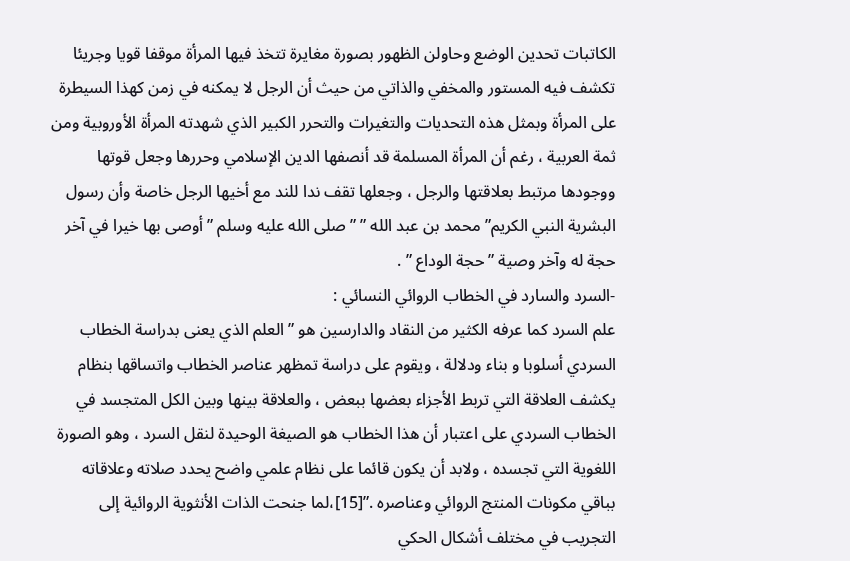الكاتبات تحدين الوضع وحاولن الظهور بصورة مغايرة تتخذ فيها المرأة موقفا قويا وجريئا تكشف فيه المستور والمخفي والذاتي من حيث أن الرجل لا يمكنه في زمن كهذا السيطرة على المرأة وبمثل هذه التحديات والتغيرات والتحرر الكبير الذي شهدته المرأة الأوروبية ومن ثمة العربية ، رغم أن المرأة المسلمة قد أنصفها الدين الإسلامي وحررها وجعل قوتها ووجودها مرتبط بعلاقتها والرجل ، وجعلها تقف ندا للند مع أخيها الرجل خاصة وأن رسول البشرية النبي الكريم” محمد بن عبد الله ” ” صلى الله عليه وسلم ” أوصى بها خيرا في آخر حجة له وآخر وصية ” حجة الوداع ” .
-السرد والسارد في الخطاب الروائي النسائي :
علم السرد كما عرفه الكثير من النقاد والدارسين هو ” العلم الذي يعنى بدراسة الخطاب السردي أسلوبا و بناء ودلالة ، ويقوم على دراسة تمظهر عناصر الخطاب واتساقها بنظام يكشف العلاقة التي تربط الأجزاء بعضها ببعض ، والعلاقة بينها وبين الكل المتجسد في الخطاب السردي على اعتبار أن هذا الخطاب هو الصيغة الوحيدة لنقل السرد ، وهو الصورة اللغوية التي تجسده ، ولابد أن يكون قائما على نظام علمي واضح يحدد صلاته وعلاقاته بباقي مكونات المنتج الروائي وعناصره .”[15]،لما جنحت الذات الأنثوية الروائية إلى التجريب في مختلف أشكال الحكي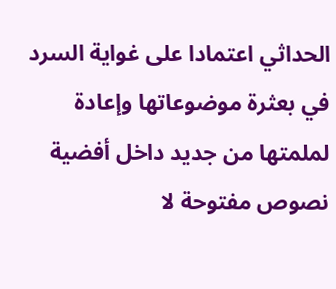الحداثي اعتمادا على غواية السرد في بعثرة موضوعاتها وإعادة لملمتها من جديد داخل أفضية نصوص مفتوحة لا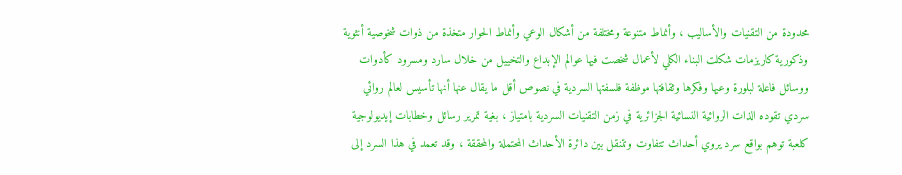محدودة من التقنيات والأساليب ، وأنماط متنوعة ومختلفة من أشكال الوعي وأنماط الحوار متخذة من ذوات شخوصية أنثوية وذكورية كاريزمات شكلت البناء الكلي لأعمال شخصت فيها عوالم الإبداع والتخييل من خلال سارد ومسرود كأدوات ووسائل فاعلة لبلورة وعيها وفكرها وثقافتها موظفة فلسفتها السردية في نصوص أقل ما يقال عنها أنها تأسيس لعالم روائي سردي تقوده الذات الروائية النسائية الجزائرية في زمن التقنيات السردية بامتياز ، بغية تمرير رسائل وخطابات إيديولوجية كلعبة توهم بواقع سرد يروي أحداث تتفاوت وتتنقل بين دائرة الأحداث المحتملة والمحققة ، وقد تعمد في هذا السرد إلى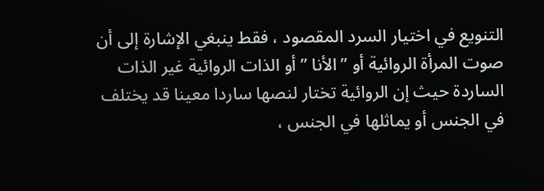التنويع في اختيار السرد المقصود ، فقط ينبغي الإشارة إلى أن صوت المرأة الروائية أو ” الأنا ” أو الذات الروائية غير الذات الساردة حيث إن الروائية تختار لنصها ساردا معينا قد يختلف في الجنس أو يماثلها في الجنس ،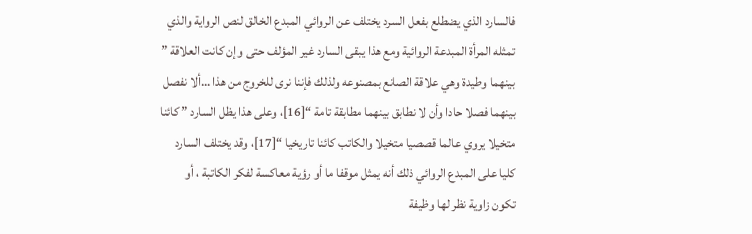فالسارد الذي يضطلع بفعل السرد يختلف عن الروائي المبدع الخالق لنص الرواية والذي تمثله المرأة المبدعة الروائية ومع هذا يبقى السارد غير المؤلف حتى وإن كانت العلاقة ” بينهما وطيدة وهي علاقة الصانع بمصنوعه ولذلك فإننا نرى للخروج من هذا …ألا نفصل بينهما فصلا حادا وأن لا نطابق بينهما مطابقة تامة “[16]، وعلى هذا يظل السارد ” كائنا متخيلا يروي عالما قصصيا متخيلا والكاتب كائنا تاريخيا “[17]، وقد يختلف السارد كليا على المبدع الروائي ذلك أنه يمثل موقفا ما أو رؤية معاكسة لفكر الكاتبة ، أو تكون زاوية نظر لها وظيفة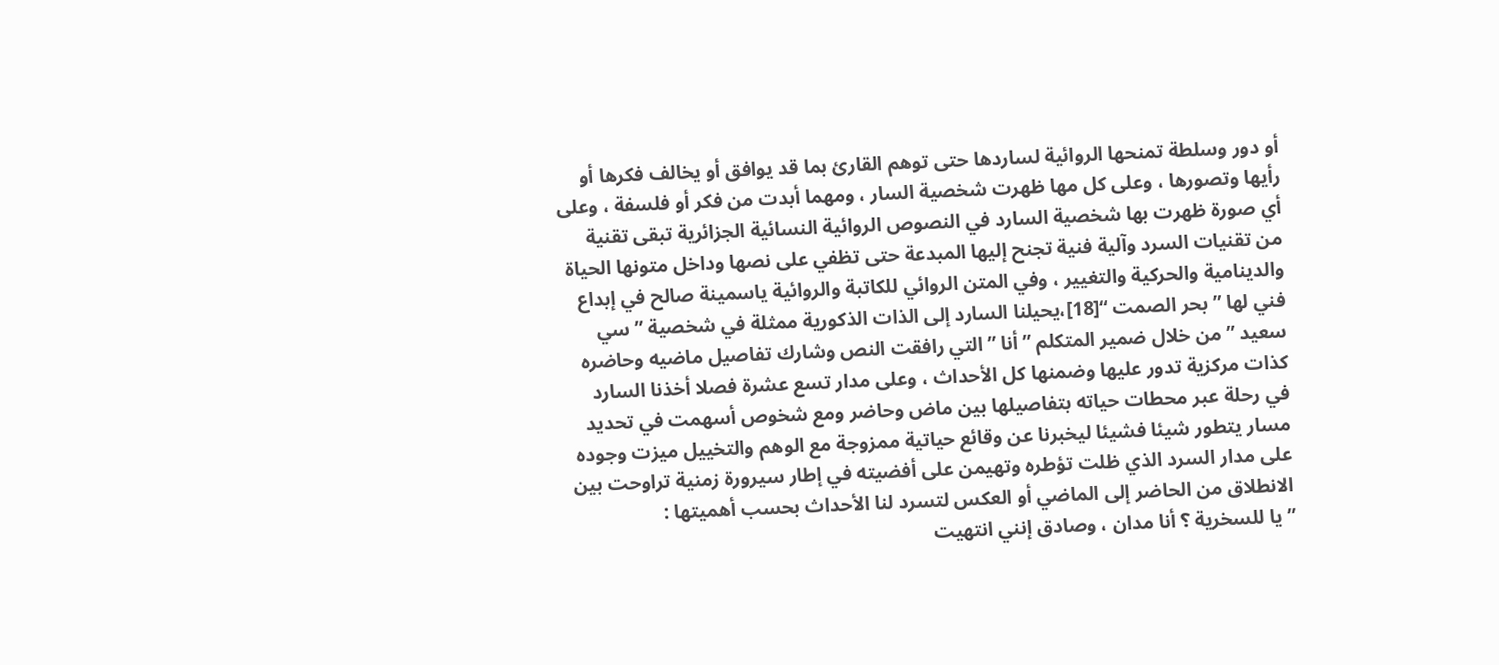أو دور وسلطة تمنحها الروائية لساردها حتى توهم القارئ بما قد يوافق أو يخالف فكرها أو رأيها وتصورها ، وعلى كل مها ظهرت شخصية السار ، ومهما أبدت من فكر أو فلسفة ، وعلى أي صورة ظهرت بها شخصية السارد في النصوص الروائية النسائية الجزائرية تبقى تقنية من تقنيات السرد وآلية فنية تجنح إليها المبدعة حتى تظفي على نصها وداخل متونها الحياة والدينامية والحركية والتغيير ، وفي المتن الروائي للكاتبة والروائية ياسمينة صالح في إبداع فني لها ” بحر الصمت “[18]،يحيلنا السارد إلى الذات الذكورية ممثلة في شخصية ” سي سعيد ” من خلال ضمير المتكلم ” أنا ” التي رافقت النص وشارك تفاصيل ماضيه وحاضره كذات مركزية تدور عليها وضمنها كل الأحداث ، وعلى مدار تسع عشرة فصلا أخذنا السارد في رحلة عبر محطات حياته بتفاصيلها بين ماض وحاضر ومع شخوص أسهمت في تحديد مسار يتطور شيئا فشيئا ليخبرنا عن وقائع حياتية ممزوجة مع الوهم والتخييل ميزت وجوده على مدار السرد الذي ظلت تؤطره وتهيمن على أفضيته في إطار سيرورة زمنية تراوحت بين الانطلاق من الحاضر إلى الماضي أو العكس لتسرد لنا الأحداث بحسب أهميتها :
” يا للسخرية ؟ أنا مدان ، وصادق إنني انتهيت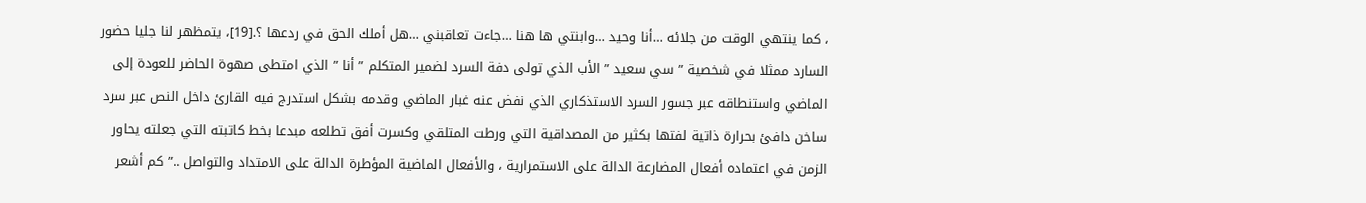، كما ينتهي الوقت من جلائه …أنا وحيد …وابنتي ها هنا …جاءت تعاقبني …هل أملك الحق في ردعها ؟.[19]، يتمظهر لنا جليا حضور السارد ممثلا في شخصية ” سي سعيد ” الأب الذي تولى دفة السرد لضمير المتكلم ” أنا ” الذي امتطى صهوة الحاضر للعودة إلى الماضي واستنطاقه عبر جسور السرد الاستذكاري الذي نفض عنه غبار الماضي وقدمه بشكل استدرج فيه القارئ داخل النص عبر سرد ساخن دافئ بحرارة ذاتية لفتها بكثير من المصداقية التي ورطت المتلقي وكسرت أفق تطلعه مبدعا بخط كاتبته التي جعلته يحاور الزمن في اعتماده أفعال المضارعة الدالة على الاستمرارية ، والأفعال الماضية المؤطرة الدالة على الامتداد والتواصل ..” كم أشعر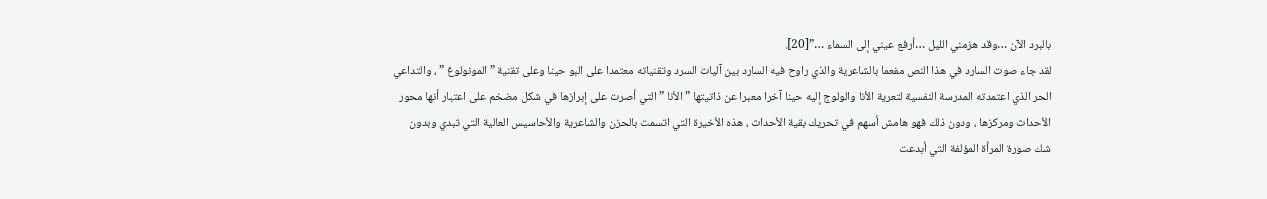بالبرد الآن …وقد هزمني الليل …أرفع عيني إلى السماء …”[20].
لقد جاء صوت السارد في هذا النص مفعما بالشاعرية والذي راوح فيه السارد بين آليات السرد وتقنياته معتمدا على البو حينا وعلى تقنية ” المونولوغ ” ، والتداعي الحر الذي اعتمدته المدرسة النفسية لتعرية الأنا والولوج إليه حينا آخرا معبرا عن ذاتيتها ” الأنا ” التي أصرت على إبرازها في شكل مضخم على اعتبار أنها محور الأحداث ومركزها ، ودون ذلك فهو هامش أسهم في تحريك بقية الأحداث ، هذه الأخيرة التي اتسمت بالحزن والشاعرية والأحاسيس العالية التي تبدي وبدون شك صورة المرأة المؤلفة التي أبدعت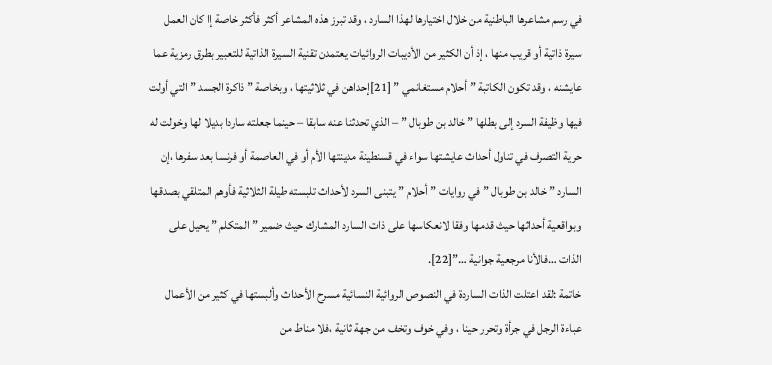في رسم مشاعرها الباطنية من خلال اختيارها لهذا السارد ، وقد تبرز هذه المشاعر أكثر فأكثر خاصة إا كان العمل سيرة ذاتية أو قريب منها ، إذ أن الكثير من الأديبات الروائيات يعتمدن تقنية السيرة الذاتية للتعبير بطرق رمزية عما عايشنه ، وقد تكون الكاتبة ” أحلام مستغانمي ” [21]إحداهن في ثلاثيتها ، وبخاصة ” ذاكرة الجسد ” التي أولت فيها وظيفة السرد إلى بطلها ” خالد بن طوبال ” – الذي تحدثنا عنه سابقا – حينما جعلته ساردا بديلا لها وخولت له حرية التصرف في تناول أحداث عايشتها سواء في قسنطينة مدينتها الأم أو في العاصمة أو فرنسا بعد سفرها ،إن السارد ” خالد بن طوبال ” في روايات ” أحلام ” يتبنى السرد لأحداث تلبسته طيلة الثلاثية فأوهم المتلقي بصدقها وبواقعية أحداثها حيث قدمها وفقا لانعكاسها على ذات السارد المشارك حيث ضمير ” المتكلم ” يحيل على الذات …فالأنا مرجعية جوانية …”[22].
خاتمة :لقد اعتلت الذات الساردة في النصوص الروائية النسائية مسرح الأحداث وألبستها في كثير من الأعمال عباءة الرجل في جرأة وتحرر حينا ، وفي خوف وتخف من جهة ثانية ،فلا مناط من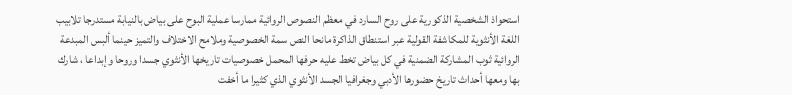استحواذ الشخصية الذكورية على روح السارد في معظم النصوص الروائية ممارسا عملية البوح على بياض بالنيابة مستدرجا تلابيب اللغة الأنثوية للمكاشفة القولية عبر استنطاق الذاكرة مانحا النص سمة الخصوصية وملامح الاختلاف والتميز حينما ألبس المبدعة الروائية ثوب المشاركة الضمنية في كل بياض تخط عليه حرفها المحمل خصوصيات تاريخها الأنثوي جسدا وروحا وإبداعا ، شارك بها ومعها أحداث تاريخ حضورها الأدبي وجغرافيا الجسد الأنثوي الذي كثيرا ما أخفت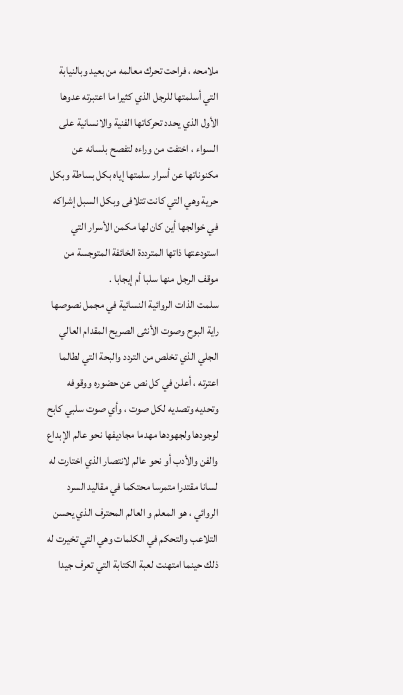ملامحه ، فراحت تحرك معالمه من بعيد وبالنيابة التي أسلمتها للرجل الذي كثيرا ما اعتبرته عدوها الأول الذي يحدد تحركاتها الفنية والانسانية على السواء ، اختفت من وراءه لتفصح بلسانه عن مكنوناتها عن أسرار سلمتها إياه بكل بساطة وبكل حرية وهي التي كانت تتلافى وبكل السبل إشراكه في خوالجها أين كان لها مكمن الأسرار التي استودعتها ذاتها المترددة الخائفة المتوجسة من موقف الرجل منها سلبا أم إيجابا .
سلمت الذات الروائية النسائية في مجمل نصوصها راية البوح وصوت الأنثى الصريح المقدام العالي الجلي الذي تخلص من التردد والبحة التي لطالما اعترته ، أعلن في كل نص عن حضوره ووقوفه وتحديه وتصديه لكل صوت ، وأي صوت سلبي كابح لوجودها ولجهودها مهدما مجاديفها نحو عالم الإبداع والفن والأدب أو نحو عالم لانتصار الذي اختارت له لسانا مقتدرا متمرسا محتكما في مقاليد السرد الروائي ، هو المعلم و العالم المحترف الذي يحسن التلاعب والتحكم في الكلمات وهي التي تخيرت له ذلك حينما امتهنت لعبة الكتابة التي تعرف جيدا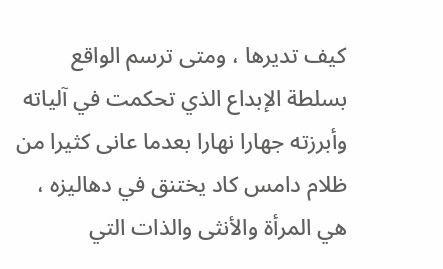كيف تديرها ، ومتى ترسم الواقع بسلطة الإبداع الذي تحكمت في آلياته وأبرزته جهارا نهارا بعدما عانى كثيرا من ظلام دامس كاد يختنق في دهاليزه ، هي المرأة والأنثى والذات التي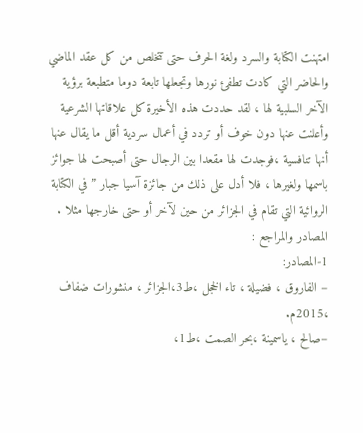امتهنت الكتابة والسرد ولغة الحرف حتى تتخلص من كل عقد الماضي والحاضر التي كادت تطفئ نورها وتجعلها تابعة دوما متطبعة برؤية الآخر السلبية لها ، لقد حددت هذه الأخيرة كل علاقاتها الشرعية وأعلنت عنها دون خوف أو تردد في أعمال سردية أقل ما يقال عنها أنها تنافسية ،فوجدت لها مقعدا بين الرجال حتى أصبحت لها جوائز باسمها ولغيرها ، فلا أدل على ذلك من جائزة آسيا جبار ” في الكتابة الروائية التي تقام في الجزائر من حين لآخر أو حتى خارجها مثلا .
المصادر والمراجع :
1-المصادر:
– الفاروق ، فضيلة ، تاء الخجل ،ط3،الجزائر ، منشورات ضفاف ،2015م.
–صالح ، ياسمينة ،بحر الصمت ،ط1،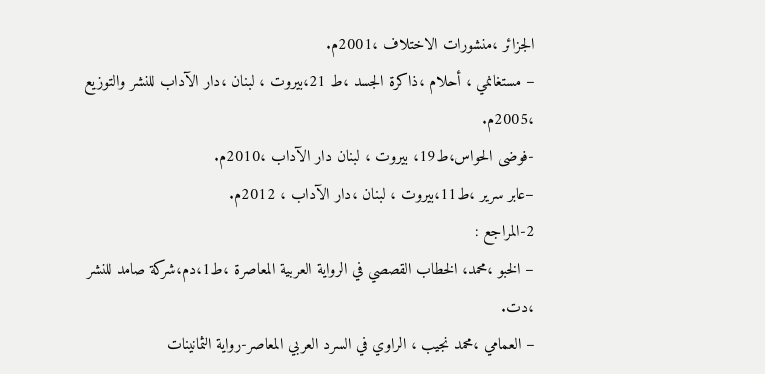الجزائر ،منشورات الاختلاف ،2001م.
– مستغانمي ، أحلام ،ذاكرة الجسد ،ط 21،بيروت ، لبنان ،دار الآداب للنشر والتوزيع ،2005م.
-فوضى الحواس،ط19، بيروت ، لبنان دار الآداب ،2010م.
–عابر سرير ،ط11،بيروت ، لبنان ،دار الآداب ، 2012م.
2-المراجع :
– الخبو ،محمد، الخطاب القصصي في الرواية العربية المعاصرة ،ط1،دم،شركة صامد للنشر ،دت.
– العمامي ،محمد نجيب ، الراوي في السرد العربي المعاصر-رواية الثمانينات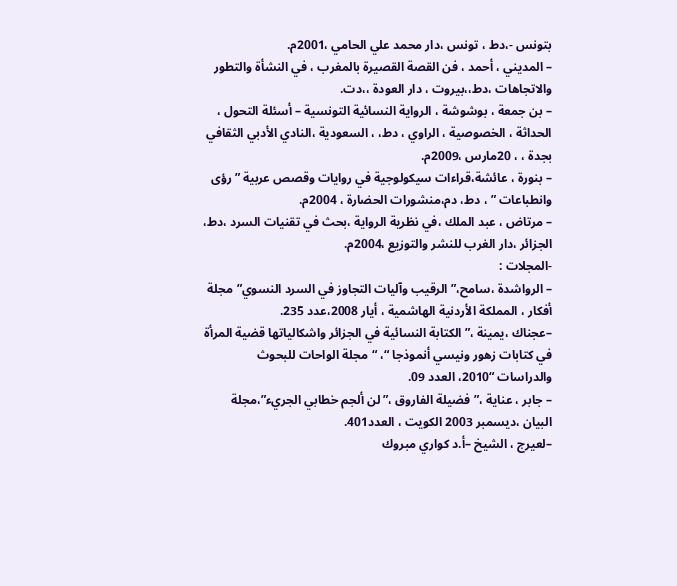بتونس -،دط ، تونس ،دار محمد علي الحامي ،2001م.
– المديني ، أحمد ، فن القصة القصيرة بالمغرب ، في النشأة والتطور والاتجاهات ،دط،،بيروت ، دار العودة ،،دت.
– بن جمعة ، بوشوشة ، الرواية النسائية التونسية – أسئلة التحول ، الحداثة ، الخصوصية ، الراوي ، دط، ، السعودية ،النادي الأدبي الثقافي بجدة ، ، 20مارس ،2009م.
– بنورة ، عائشة،قراءات سيكولوجية في روايات وقصص عربية ” رؤى وانطباعات ” ، دط، دم،منشورات الحضارة ، 2004م.
– مرتاض ، عبد الملك ،في نظرية الرواية ،بحث في تقنيات السرد ،دط، الجزائر ،دار الغرب للنشر والتوزيع ،2004م.
-المجلات :
– الرواشدة ،سامح،”الرقيب وآليات التجاوز في السرد النسوي”مجلة أفكار ، المملكة الأردنية الهاشمية ، أيار 2008،عدد 235.
–عجناك ،يمينة ،”الكتابة النسائية في الجزائر واشكالياتها قضية المرأة في كتابات زهور ونيسي أنموذجا “، “مجلة الواحات للبحوث والدراسات “2010، العدد 09.
– جابر ، عناية ،”فضيلة الفاروق ،” لن ألجم خطابي الجريء”،مجلة البيان ،ديسمبر 2003 الكويت ، العدد401.
–لعيرج ، الشيخ –أ.د كواري مبروك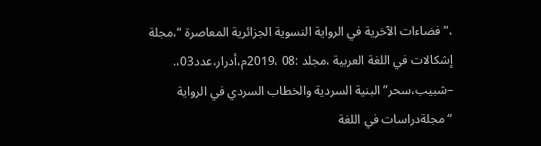،”فضاءات الآخرية في الرواية النسوية الجزائرية المعاصرة “،مجلة إشكالات في اللغة العربية ،مجلد :08 ،2019م،أدرار،عدد03،.
–شبيب،سحر”البنية السردية والخطاب السردي في الرواية “مجلةدراسات في اللغة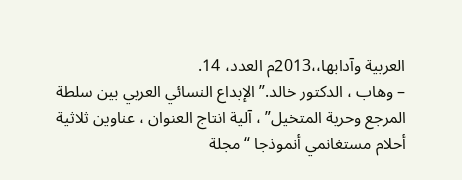العربية وآدابها،،2013م العدد، 14.
– وهاب ، الدكتور خالد.” الإبداع النسائي العربي بين سلطة المرجع وحرية المتخيل” ، آلية انتاج العنوان ، عناوين ثلاثية أحلام مستغانمي أنموذجا “مجلة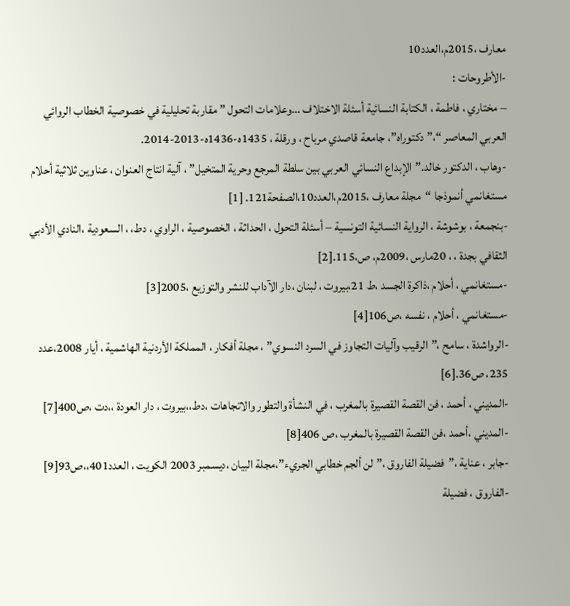معارف ،2015م،العدد10
-الأطروحات :
– مختاري ، فاطمة ، الكتابة النسائية أسئلة الاختلاف …وعلامات التحول ” مقاربة تحليلية في خصوصية الخطاب الروائي العربي المعاصر “،” دكتوراه”، جامعة قاصدي مرباح ، ورقلة ، 1435ه-1436ه-2013-2014.
-وهاب ، الدكتور خالد.” الإبداع النسائي العربي بين سلطة المرجع وحرية المتخيل” ، آلية انتاج العنوان ، عناوين ثلاثية أحلام مستغانمي أنموذجا “مجلة معارف ،2015م،العدد10،الصفحة121. [1]
-بنجمعة ، بوشوشة ، الرواية النسائية التونسية – أسئلة التحول ، الحداثة ، الخصوصية ، الراوي ، دط، ، السعودية ،النادي الأدبي الثقافي بجدة ، ، 20مارس ،2009م، ص،115.[2]
-مستغانمي ، أحلام ،ذاكرة الجسد ،ط 21،بيروت ، لبنان ،دار الآداب للنشر والتوزيع ،2005[3]
-مستغانمي ، أحلام ، نفسه ،ص106[4]
-الرواشدة ، سامح ،”الرقيب وآليات التجاوز في السرد النسوي” ، مجلة أفكار ، المملكة الأردنية الهاشمية ، أيار 2008،عدد 235، ص36.[6]
-المديني ، أحمد ، فن القصة القصيرة بالمغرب ، في النشأة والتطور والاتجاهات ،دط،،بيروت ، دار العودة ،،دت ،ص400[7]
-المديني ،أحمد ،فن القصة القصيرة بالمغرب ،ص 406[8]
-جابر ، عناية ،”فضيلة الفاروق ،” لن ألجم خطابي الجريء”،مجلة البيان ،ديسمبر 2003 الكويت ، العدد401،،ص93[9]
-الفاروق ، فضيلة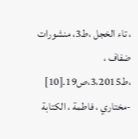، تاء الخجل ،ط3، منشورات ضفاف ، ،ط3،2015،ص19.[10]
-مختاري ، فاطمة ، الكتابة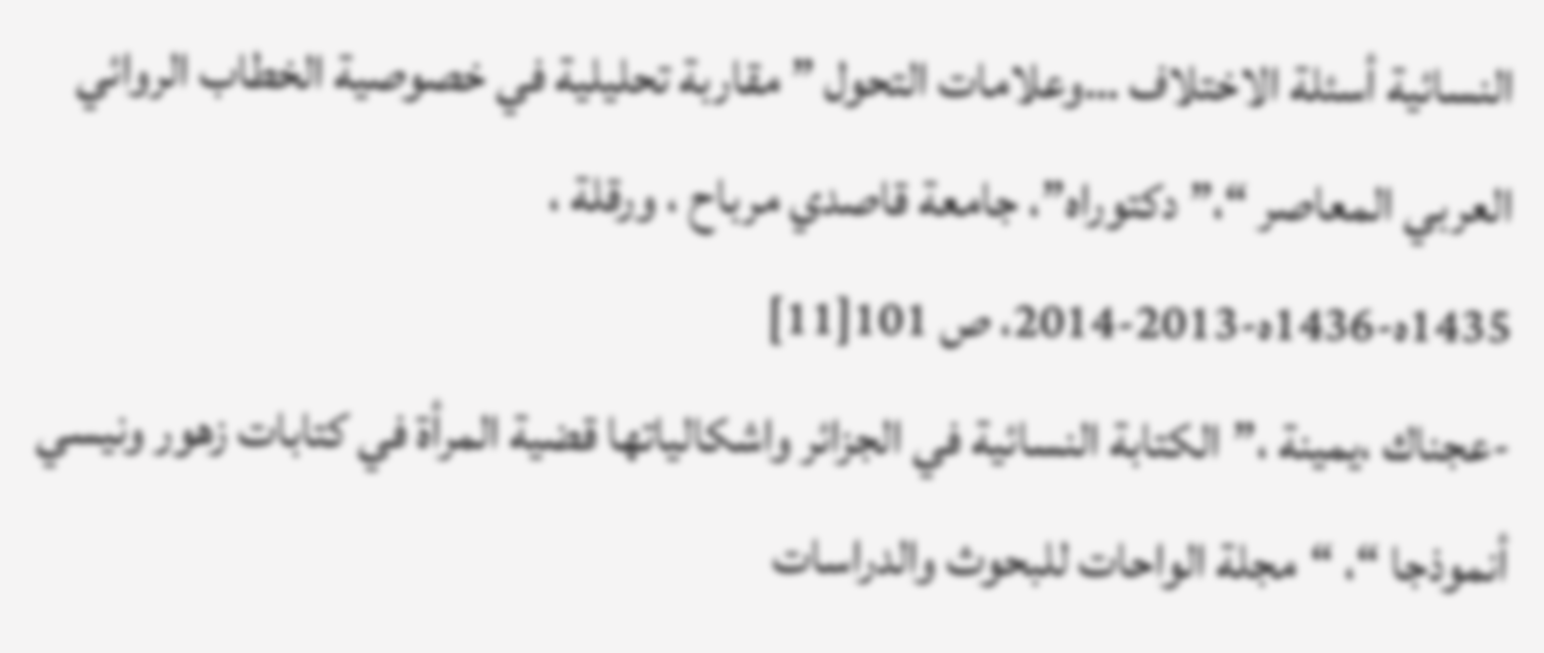النسائية أسئلة الاختلاف …وعلامات التحول ” مقاربة تحليلية في خصوصية الخطاب الروائي العربي المعاصر “،” دكتوراه”، جامعة قاصدي مرباح ، ورقلة ، 1435ه-1436ه-2013-2014، ص 101[11]
-عجناك ،يمينة ،”الكتابة النسائية في الجزائر واشكالياتها قضية المرأة في كتابات زهور ونيسي أنموذجا “، “مجلة الواحات للبحوث والدراسات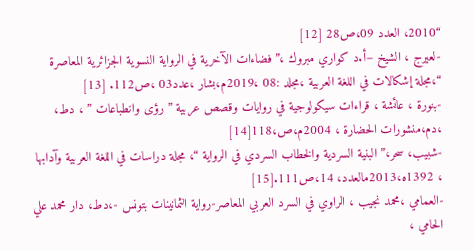“2010، العدد 09،ص28 [12]
-لعيرج ، الشيخ –أ.د كواري مبروك ،”فضاءات الآخرية في الرواية النسوية الجزائرية المعاصرة “،مجلة إشكالات في اللغة العربية ،مجلد :08 ،2019م،بشار ،عدد03 ،ص112. [13]
-بنورة ، عائشة ، قراءات سيكولوجية في روايات وقصص عربية ” رؤى وانطباعات ” ، دط، ،دم،منشورات الحضارة ، 2004م،ص،118[14]
-شبيب، سحر،” البنية السردية والخطاب السردي في الرواية “، مجلة دراسات في اللغة العربية وآدابها ، 1392ه،2013مالعدد، 14،ص111.[15]
-العمامي ،محمد نجيب ، الراوي في السرد العربي المعاصر-رواية الثمانينات بتونس -،دط، دار محمد علي الحامي ،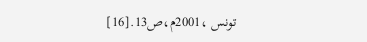تونس ،2001م،ص13.[16]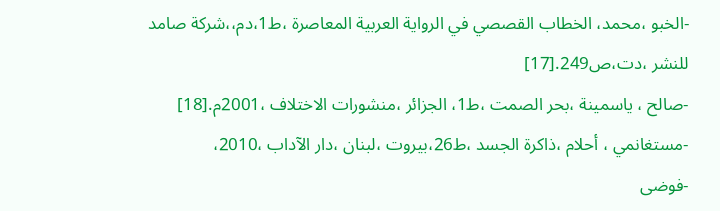-الخبو ،محمد، الخطاب القصصي في الرواية العربية المعاصرة ،ط1،دم،،شركة صامد للنشر ،دت،ص249.[17]
-صالح ، ياسمينة ،بحر الصمت ،ط1، الجزائر ،منشورات الاختلاف ،2001م.[18]
-مستغانمي ، أحلام ،ذاكرة الجسد ،ط26،بيروت ،لبنان ،دار الآداب ،2010،
-فوضى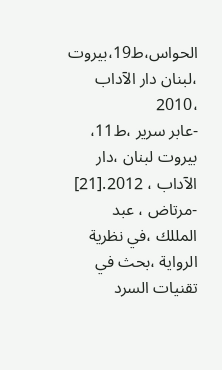الحواس،ط19،بيروت ،لبنان دار الآداب ،2010
-عابر سرير ،ط11، بيروت لبنان ،دار الآداب ، 2012.[21]
-مرتاض ، عبد المللك ،في نظرية الرواية ،بحث في تقنيات السرد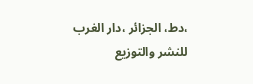،دط، الجزائر ،دار الغرب للنشر والتوزيع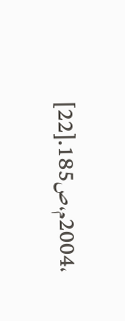،2004م،ص185.[22]